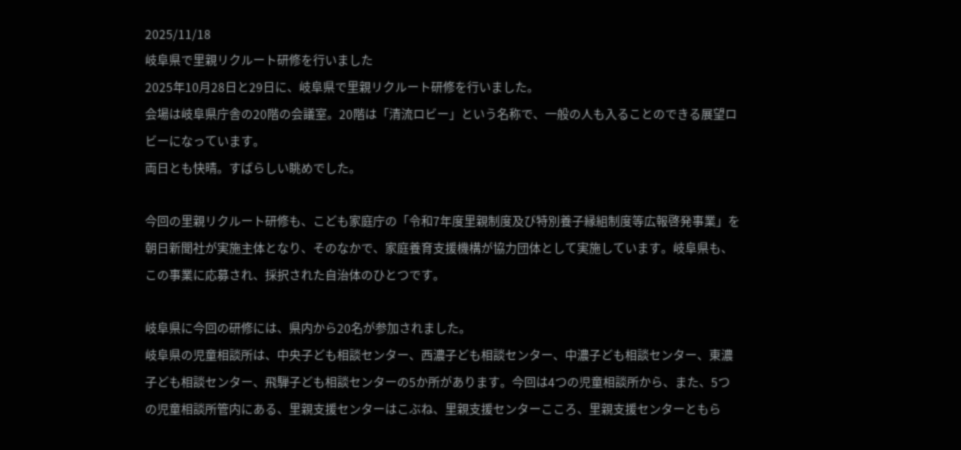2025/11/18
岐阜県で里親リクルート研修を行いました
2025年10月28日と29日に、岐阜県で里親リクルート研修を行いました。
会場は岐阜県庁舎の20階の会議室。20階は「清流ロビー」という名称で、一般の人も入ることのできる展望ロビーになっています。
両日とも快晴。すばらしい眺めでした。

今回の里親リクルート研修も、こども家庭庁の「令和7年度里親制度及び特別養子縁組制度等広報啓発事業」を朝日新聞社が実施主体となり、そのなかで、家庭養育支援機構が協力団体として実施しています。岐阜県も、この事業に応募され、採択された自治体のひとつです。

岐阜県に今回の研修には、県内から20名が参加されました。
岐阜県の児童相談所は、中央子ども相談センター、西濃子ども相談センター、中濃子ども相談センター、東濃子ども相談センター、飛騨子ども相談センターの5か所があります。今回は4つの児童相談所から、また、5つの児童相談所管内にある、里親支援センターはこぶね、里親支援センターこころ、里親支援センターともら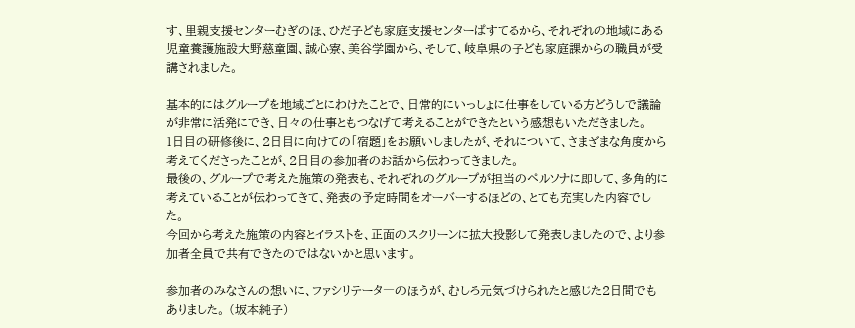す、里親支援センターむぎのほ、ひだ子ども家庭支援センターぱすてるから、それぞれの地域にある児童養護施設大野慈童園、誠心寮、美谷学園から、そして、岐阜県の子ども家庭課からの職員が受講されました。

基本的にはグループを地域ごとにわけたことで、日常的にいっしょに仕事をしている方どうしで議論が非常に活発にでき、日々の仕事ともつなげて考えることができたという感想もいただきました。
1日目の研修後に、2日目に向けての「宿題」をお願いしましたが、それについて、さまざまな角度から考えてくださったことが、2日目の参加者のお話から伝わってきました。
最後の、グループで考えた施策の発表も、それぞれのグループが担当のペルソナに即して、多角的に考えていることが伝わってきて、発表の予定時間をオーバーするほどの、とても充実した内容でした。
今回から考えた施策の内容とイラストを、正面のスクリーンに拡大投影して発表しましたので、より参加者全員で共有できたのではないかと思います。

参加者のみなさんの想いに、ファシリテータ―のほうが、むしろ元気づけられたと感じた2日間でもありました。 (坂本純子)